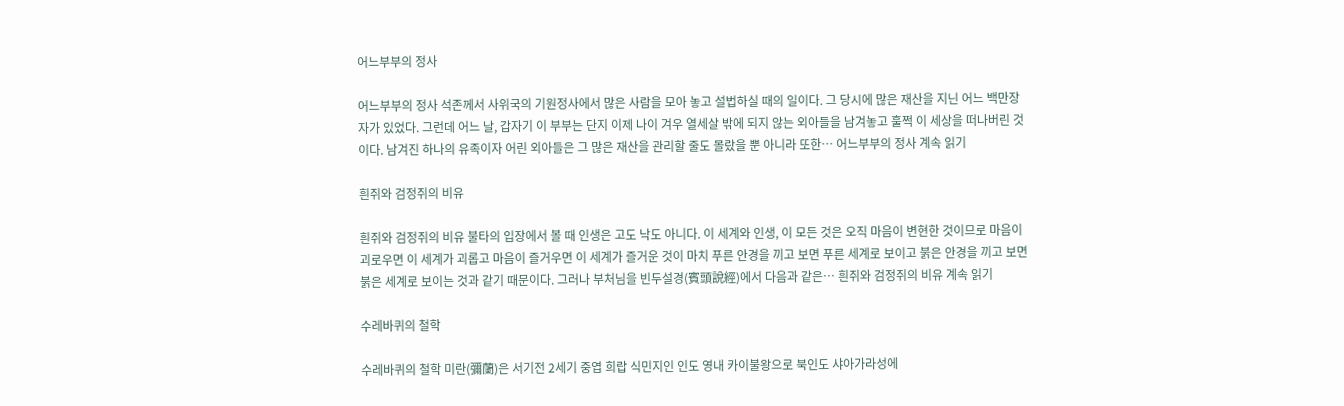어느부부의 정사

어느부부의 정사 석존께서 사위국의 기원정사에서 많은 사람을 모아 놓고 설법하실 때의 일이다. 그 당시에 많은 재산을 지닌 어느 백만장자가 있었다. 그런데 어느 날, 갑자기 이 부부는 단지 이제 나이 겨우 열세살 밖에 되지 않는 외아들을 남겨놓고 훌쩍 이 세상을 떠나버린 것이다. 남겨진 하나의 유족이자 어린 외아들은 그 많은 재산을 관리할 줄도 몰랐을 뿐 아니라 또한… 어느부부의 정사 계속 읽기

흰쥐와 검정쥐의 비유

흰쥐와 검정쥐의 비유 불타의 입장에서 볼 때 인생은 고도 낙도 아니다. 이 세계와 인생, 이 모든 것은 오직 마음이 변현한 것이므로 마음이 괴로우면 이 세계가 괴롭고 마음이 즐거우면 이 세계가 즐거운 것이 마치 푸른 안경을 끼고 보면 푸른 세계로 보이고 붉은 안경을 끼고 보면 붉은 세계로 보이는 것과 같기 때문이다. 그러나 부처님을 빈두설경(賓頭說經)에서 다음과 같은… 흰쥐와 검정쥐의 비유 계속 읽기

수레바퀴의 철학

수레바퀴의 철학 미란(彌蘭)은 서기전 2세기 중엽 희랍 식민지인 인도 영내 카이불왕으로 북인도 샤아가라성에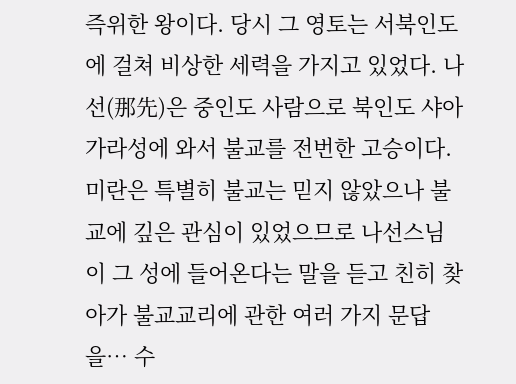즉위한 왕이다. 당시 그 영토는 서북인도에 걸쳐 비상한 세력을 가지고 있었다. 나선(那先)은 중인도 사람으로 북인도 샤아가라성에 와서 불교를 전번한 고승이다. 미란은 특별히 불교는 믿지 않았으나 불교에 깊은 관심이 있었으므로 나선스님이 그 성에 들어온다는 말을 듣고 친히 찾아가 불교교리에 관한 여러 가지 문답을… 수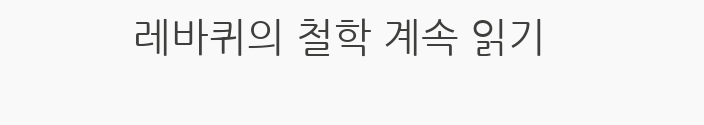레바퀴의 철학 계속 읽기